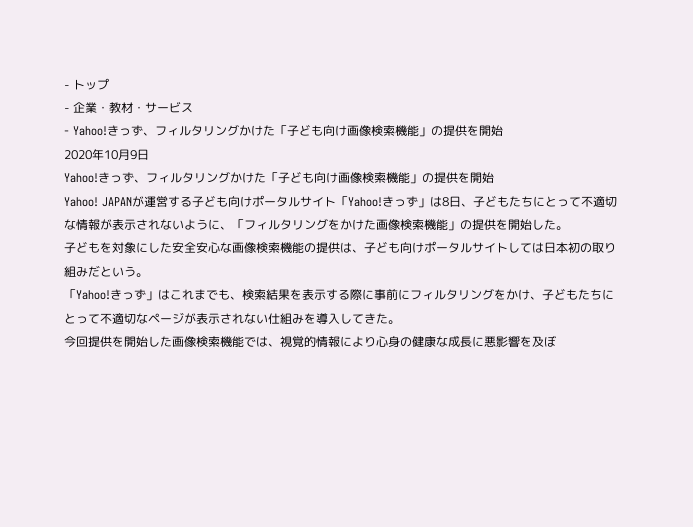- トップ
- 企業・教材・サービス
- Yahoo!きっず、フィルタリングかけた「子ども向け画像検索機能」の提供を開始
2020年10月9日
Yahoo!きっず、フィルタリングかけた「子ども向け画像検索機能」の提供を開始
Yahoo! JAPANが運営する子ども向けポータルサイト「Yahoo!きっず」は8日、子どもたちにとって不適切な情報が表示されないように、「フィルタリングをかけた画像検索機能」の提供を開始した。
子どもを対象にした安全安心な画像検索機能の提供は、子ども向けポータルサイトしては日本初の取り組みだという。
「Yahoo!きっず」はこれまでも、検索結果を表示する際に事前にフィルタリングをかけ、子どもたちにとって不適切なページが表示されない仕組みを導入してきた。
今回提供を開始した画像検索機能では、視覚的情報により心身の健康な成長に悪影響を及ぼ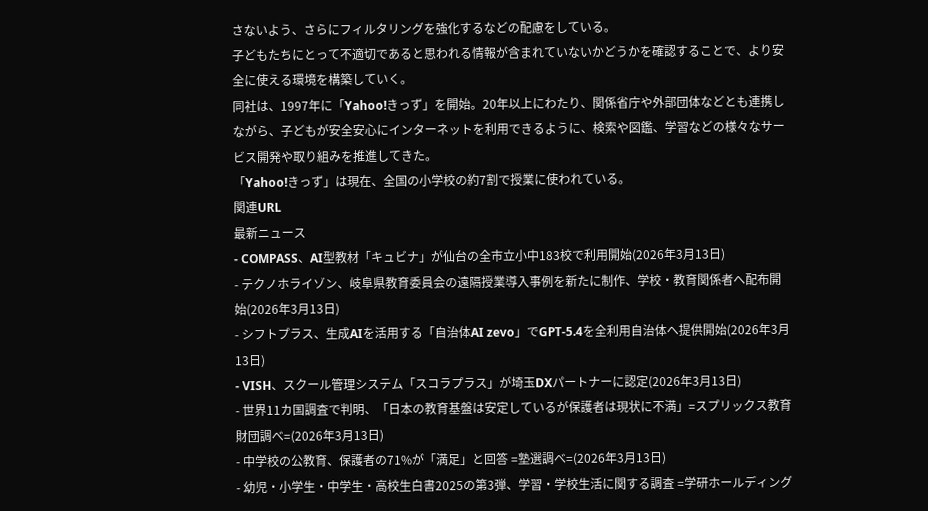さないよう、さらにフィルタリングを強化するなどの配慮をしている。
子どもたちにとって不適切であると思われる情報が含まれていないかどうかを確認することで、より安全に使える環境を構築していく。
同社は、1997年に「Yahoo!きっず」を開始。20年以上にわたり、関係省庁や外部団体などとも連携しながら、子どもが安全安心にインターネットを利用できるように、検索や図鑑、学習などの様々なサービス開発や取り組みを推進してきた。
「Yahoo!きっず」は現在、全国の小学校の約7割で授業に使われている。
関連URL
最新ニュース
- COMPASS、AI型教材「キュビナ」が仙台の全市立小中183校で利用開始(2026年3月13日)
- テクノホライゾン、岐阜県教育委員会の遠隔授業導入事例を新たに制作、学校・教育関係者へ配布開始(2026年3月13日)
- シフトプラス、生成AIを活用する「自治体AI zevo」でGPT-5.4を全利用自治体へ提供開始(2026年3月13日)
- VISH、スクール管理システム「スコラプラス」が埼玉DXパートナーに認定(2026年3月13日)
- 世界11カ国調査で判明、「日本の教育基盤は安定しているが保護者は現状に不満」=スプリックス教育財団調べ=(2026年3月13日)
- 中学校の公教育、保護者の71%が「満足」と回答 =塾選調べ=(2026年3月13日)
- 幼児・小学生・中学生・高校生白書2025の第3弾、学習・学校生活に関する調査 =学研ホールディング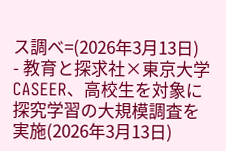ス調べ=(2026年3月13日)
- 教育と探求社×東京大学CASEER、高校生を対象に探究学習の大規模調査を実施(2026年3月13日)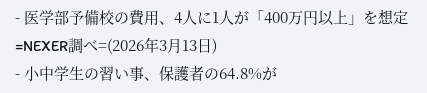- 医学部予備校の費用、4人に1人が「400万円以上」を想定 =NEXER調べ=(2026年3月13日)
- 小中学生の習い事、保護者の64.8%が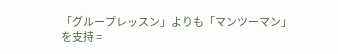「グループレッスン」よりも「マンツーマン」を支持 =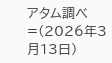アタム調べ=(2026年3月13日)